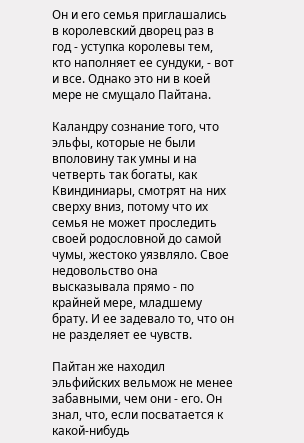Он и его семья приглашались в королевский дворец раз в год - уступка королевы тем, кто наполняет ее сундуки, - вот и все. Однако это ни в коей мере не смущало Пайтана.

Каландру сознание того, что эльфы, которые не были вполовину так умны и на четверть так богаты, как Квиндиниары, смотрят на них сверху вниз, потому что их семья не может проследить своей родословной до самой чумы, жестоко уязвляло. Свое недовольство она высказывала прямо - по крайней мере, младшему брату. И ее задевало то, что он не разделяет ее чувств.

Пайтан же находил эльфийских вельмож не менее забавными, чем они - его. Он знал, что, если посватается к какой-нибудь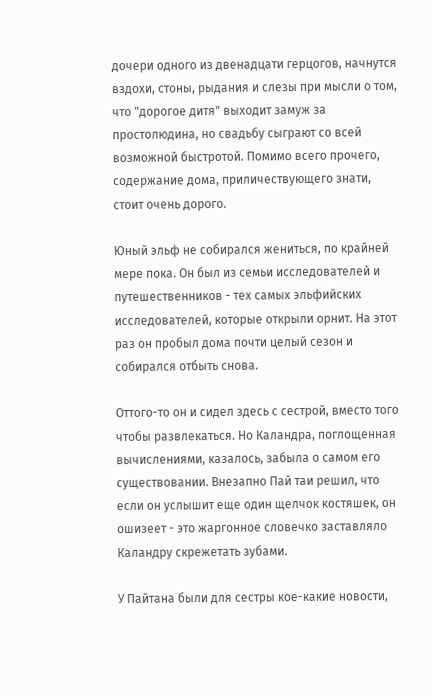дочери одного из двенадцати герцогов, начнутся вздохи, стоны, рыдания и слезы при мысли о том, что "дорогое дитя" выходит замуж за простолюдина, но свадьбу сыграют со всей возможной быстротой. Помимо всего прочего, содержание дома, приличествующего знати, стоит очень дорого.

Юный эльф не собирался жениться, по крайней мере пока. Он был из семьи исследователей и путешественников - тех самых эльфийских исследователей, которые открыли орнит. На этот раз он пробыл дома почти целый сезон и собирался отбыть снова.

Оттого-то он и сидел здесь с сестрой, вместо того чтобы развлекаться. Но Каландра, поглощенная вычислениями, казалось, забыла о самом его существовании. Внезапно Пай таи решил, что если он услышит еще один щелчок костяшек, он ошизеет - это жаргонное словечко заставляло Каландру скрежетать зубами.

У Пайтана были для сестры кое-какие новости,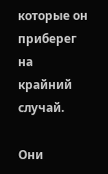которые он приберег на крайний случай.

Они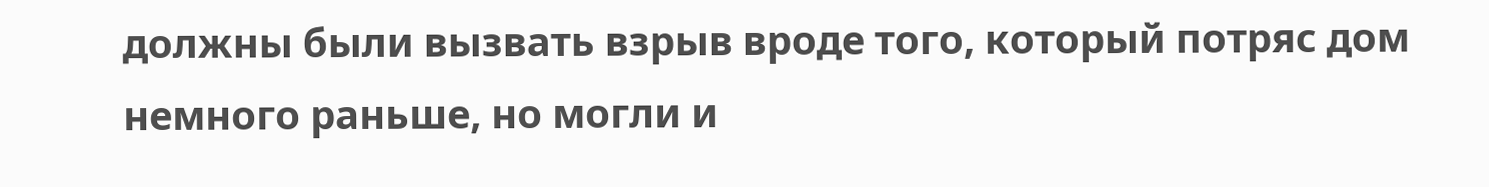должны были вызвать взрыв вроде того, который потряс дом немного раньше, но могли и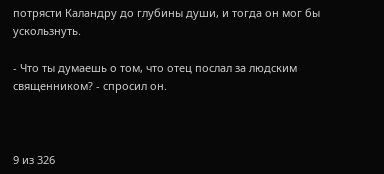потрясти Каландру до глубины души, и тогда он мог бы ускользнуть.

- Что ты думаешь о том, что отец послал за людским священником? - спросил он.



9 из 326